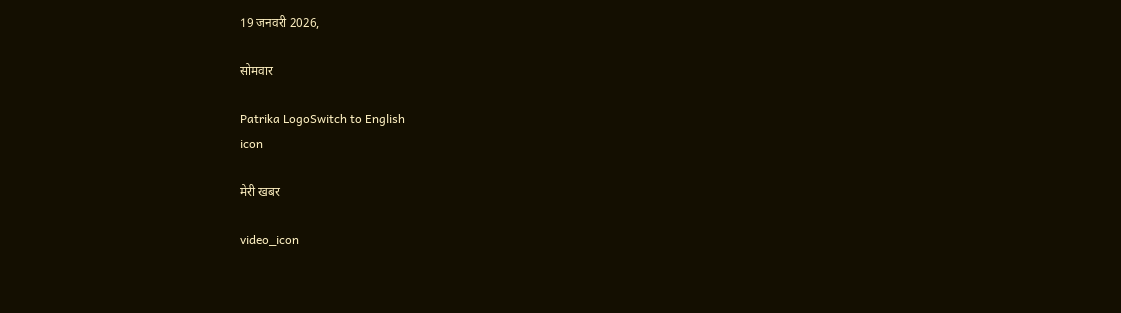19 जनवरी 2026,

सोमवार

Patrika LogoSwitch to English
icon

मेरी खबर

video_icon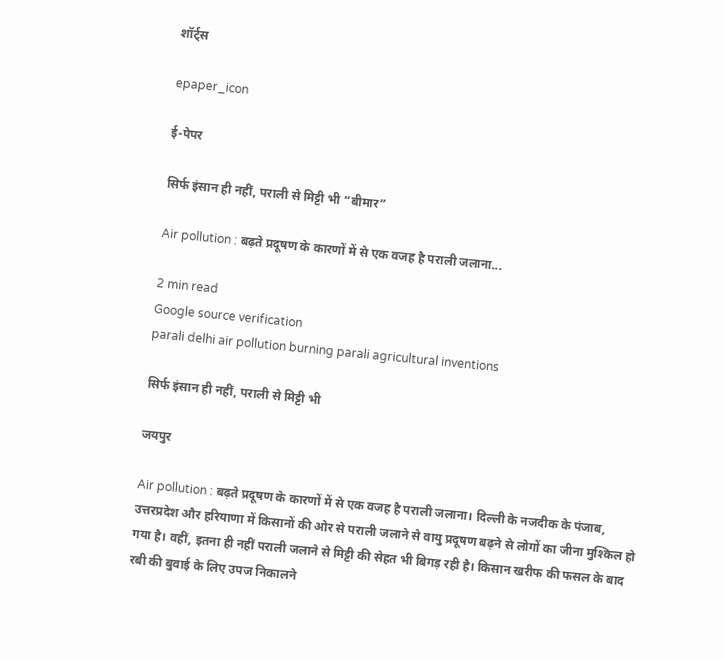शॉर्ट्स

epaper_icon

ई-पेपर

सिर्फ इंसान ही नहीं, पराली से मिट्टी भी “बीमार”

Air pollution : बढ़ते प्रदूषण के कारणों में से एक वजह है पराली जलाना...

2 min read
Google source verification
parali delhi air pollution burning parali agricultural inventions

सिर्फ इंसान ही नहीं, पराली से मिट्टी भी

जयपुर

Air pollution : बढ़ते प्रदूषण के कारणों में से एक वजह है पराली जलाना। दिल्ली के नजदीक के पंजाब, उत्तरप्रदेश और हरियाणा में किसानों की ओर से पराली जलाने से वायु प्रदूषण बढ़ने से लोगों का जीना मुश्किल हो गया है। वहीं, इतना ही नहीं पराली जलाने से मिट्टी की सेहत भी बिगड़ रही है। किसान खरीफ की फसल के बाद रबी की बुवाई के लिए उपज निकालने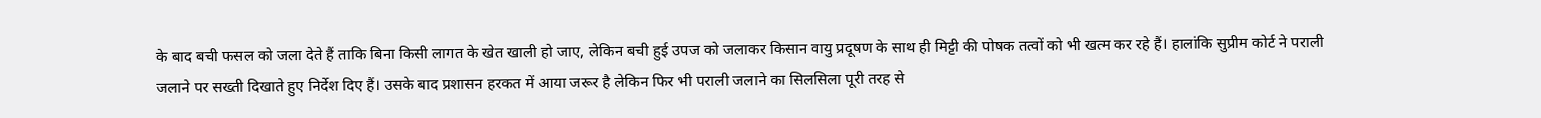के बाद बची फसल को जला देते हैं ताकि बिना किसी लागत के खेत खाली हो जाए, लेकिन बची हुई उपज को जलाकर किसान वायु प्रदूषण के साथ ही मिट्टी की पोषक तत्वों को भी खत्म कर रहे हैं। हालांकि सुप्रीम कोर्ट ने पराली जलाने पर सख्ती दिखाते हुए निर्देश दिए हैं। उसके बाद प्रशासन हरकत में आया जरूर है लेकिन फिर भी पराली जलाने का सिलसिला पूरी तरह से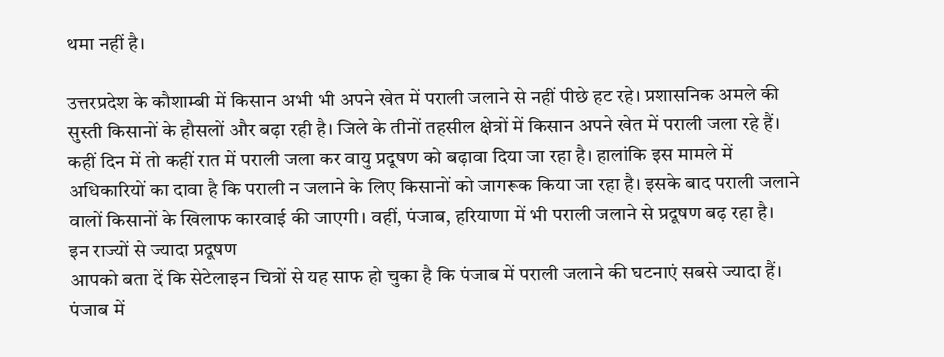थमा नहीं है।

उत्तरप्रदेश के कौशाम्बी में किसान अभी भी अपने खेत में पराली जलाने से नहीं पीछे हट रहे। प्रशासनिक अमले की सुस्ती किसानों के हौसलों और बढ़ा रही है। जिले के तीनों तहसील क्षेत्रों में किसान अपने खेत में पराली जला रहे हैं। कहीं दिन में तो कहीं रात में पराली जला कर वायु प्रदूषण को बढ़ावा दिया जा रहा है। हालांकि इस मामले में अधिकारियों का दावा है कि पराली न जलाने के लिए किसानों को जागरूक किया जा रहा है। इसके बाद पराली जलाने वालों किसानों के खिलाफ कारवाई की जाएगी। वहीं, पंजाब, हरियाणा में भी पराली जलाने से प्रदूषण बढ़ रहा है।
इन राज्यों से ज्यादा प्रदूषण
आपको बता दें कि सेटेलाइन चित्रों से यह साफ हो चुका है कि पंजाब में पराली जलाने की घटनाएं सबसे ज्यादा हैं। पंजाब में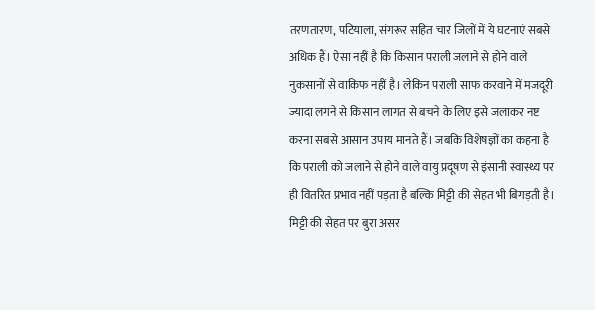तरणतारण, पटियाला, संगरूर सहित चार जिलों में ये घटनाएं सबसे अधिक हैं। ऐसा नहीं है कि किसान पराली जलाने से होने वाले नुकसानों से वाकिफ नहीं है। लेकिन पराली साफ करवाने में मजदूरी ज्यादा लगने से किसान लागत से बचने के लिए इसे जलाकर नष्ट करना सबसे आसान उपाय मानते हैं। जबकि विशेषज्ञों का कहना है कि पराली को जलाने से होने वाले वायु प्रदूषण से इंसानी स्वास्थ्य पर ही वितरित प्रभाव नहीं पड़ता है बल्कि मिट्टी की सेहत भी बिगड़ती है।
मिट्टी की सेहत पर बुरा असर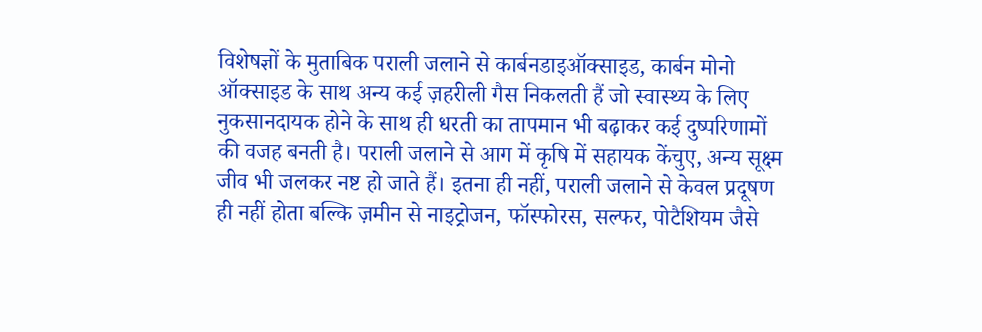विशेषज्ञों के मुताबिक पराली जलाने से कार्बनडाइऑक्साइड, कार्बन मोनो ऑक्साइड के साथ अन्य कई ज़हरीली गैस निकलती हैं जो स्वास्थ्य के लिए नुकसानदायक होने के साथ ही धरती का तापमान भी बढ़ाकर कई दुष्परिणामों की वजह बनती है। पराली जलाने से आग में कृषि में सहायक केंचुए, अन्य सूक्ष्म जीव भी जलकर नष्ट हो जाते हैं। इतना ही नहीं, पराली जलाने से केवल प्रदूषण ही नहीं होता बल्कि ज़मीन से नाइट्रोजन, फॉस्फोरस, सल्फर, पोटैशियम जैसे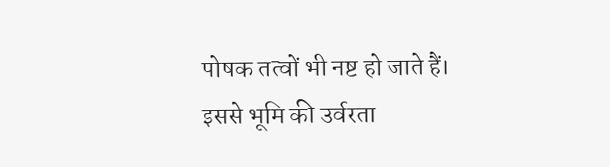पोषक तत्वों भी नष्ट हो जाते हैं। इससे भूमि की उर्वरता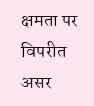क्षमता पर विपरीत असर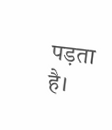पड़ता है।